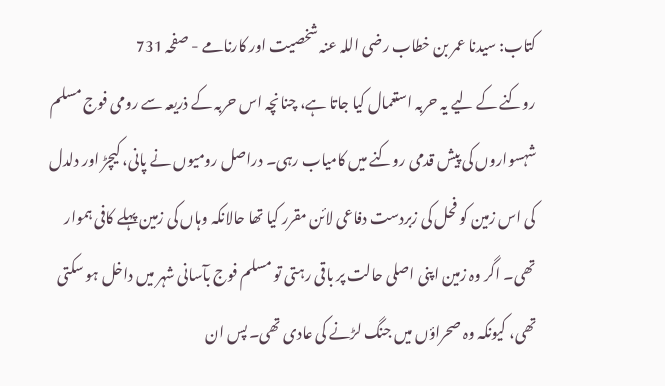کتاب: سیدنا عمر بن خطاب رضی اللہ عنہ شخصیت اور کارنامے - صفحہ 731
روکنے کے لیے یہ حربہ استعمال کیا جاتا ہے، چنانچہ اس حربہ کے ذریعہ سے رومی فوج مسلم شہسواروں کی پیش قدمی روکنے میں کامیاب رہی۔ دراصل رومیوں نے پانی، کیچڑ اور دلدل کی اس زمین کو فحل کی زبردست دفاعی لائن مقرر کیا تھا حالانکہ وہاں کی زمین پہلے کافی ہموار تھی۔ اگر وہ زمین اپنی اصلی حالت پر باقی رہتی تو مسلم فوج بآسانی شہر میں داخل ہو سکتی تھی، کیونکہ وہ صحراؤں میں جنگ لڑنے کی عادی تھی۔ پس ان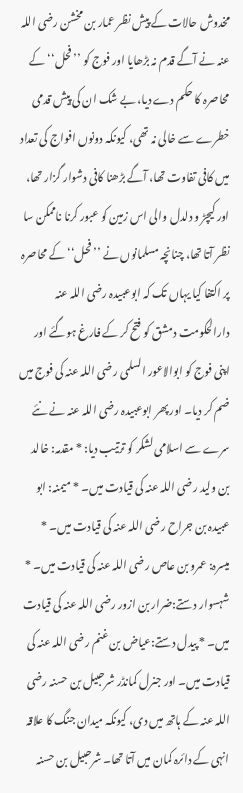مخدوش حالات کے پیش نظر عمار بن مخشن رضی اللہ عنہ نے آگے قدم نہ بڑھایا اور فوج کو ’’فحل‘‘ کے محاصرہ کا حکم دے دیا، بے شک ان کی پیش قدمی خطرے سے خالی نہ تھی، کیونکہ دونوں افواج کی تعداد میں کافی تفاوت تھا، آگے بڑھنا کافی دشوار گزار تھا، اور کیچڑ و دلدل والی اس زمین کو عبور کرنا ناممکن سا نظر آتا تھا، چنانچہ مسلمانوں نے ’’فحل‘‘ کے محاصرہ پر اکتفا کیا یہاں تک کہ ابوعبیدہ رضی اللہ عنہ دارالحکومت دمشق کو فتح کر کے فارغ ہوگئے اور اپنی فوج کو ابوالاعور السلمی رضی اللہ عنہ کی فوج میں ضم کر دیا۔ اور پھر ابوعبیدہ رضی اللہ عنہ نے نئے سرے سے اسلامی لشکر کو ترتیب دیا: * مقدمہ: خالد بن ولید رضی اللہ عنہ کی قیادت میں۔ * میمنہ: ابو عبیدہ بن جراح رضی اللہ عنہ کی قیادت میں۔ * میسرہ: عمرو بن عاص رضی اللہ عنہ کی قیادت میں۔ * شہسوار دستے:ضرار بن ازور رضی اللہ عنہ کی قیادت میں۔ * پیدل دستے:عیاض بن غنم رضی اللہ عنہ کی قیادت میں۔ اور جنرل کمانڈر شرحبیل بن حسنہ رضی اللہ عنہ کے ہاتھ میں دی، کیونکہ میدان جنگ کا علاقہ انہی کے دائرہ کمان میں آتا تھا۔ شرحبیل بن حسنہ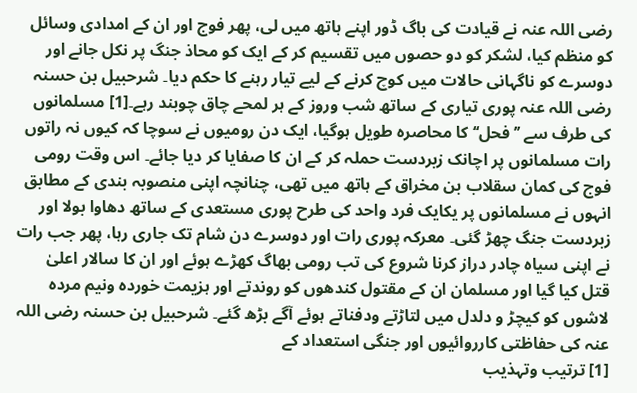رضی اللہ عنہ نے قیادت کی باگ ڈور اپنے ہاتھ میں لی، پھر فوج اور ان کے امدادی وسائل کو منظم کیا، لشکر کو دو حصوں میں تقسیم کر کے ایک کو محاذ جنگ پر نکل جانے اور دوسرے کو ناگہانی حالات میں کوچ کرنے کے لیے تیار رہنے کا حکم دیا۔ شرحبیل بن حسنہ رضی اللہ عنہ پوری تیاری کے ساتھ شب وروز کے ہر لمحے چاق چوبند رہے۔[1] مسلمانوں کی طرف سے ’’فحل‘‘ کا محاصرہ طویل ہوگیا، ایک دن رومیوں نے سوچا کہ کیوں نہ راتوں رات مسلمانوں پر اچانک زبردست حملہ کر کے ان کا صفایا کر دیا جائے۔ اس وقت رومی فوج کی کمان سقلاب بن مخراق کے ہاتھ میں تھی، چنانچہ اپنی منصوبہ بندی کے مطابق انہوں نے مسلمانوں پر یکایک فرد واحد کی طرح پوری مستعدی کے ساتھ دھاوا بولا اور زبردست جنگ چھڑ گئی۔ معرکہ پوری رات اور دوسرے دن شام تک جاری رہا، پھر جب رات نے اپنی سیاہ چادر دراز کرنا شروع کی تب رومی بھاگ کھڑے ہوئے اور ان کا سالار اعلیٰ قتل کیا گیا اور مسلمان ان کے مقتول کندھوں کو روندتے اور ہزیمت خوردہ ونیم مردہ لاشوں کو کیچڑ و دلدل میں لتاڑتے ودفناتے ہوئے آگے بڑھ گئے۔ شرحبیل بن حسنہ رضی اللہ عنہ کی حفاظتی کارروائیوں اور جنگی استعداد کے
[1] ترتیب وتہذیب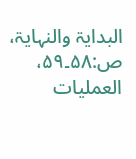البدایۃ والنہایۃ، ص:۵۸۔۵۹، العملیات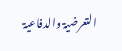التعرضیۃ والدفاعیۃ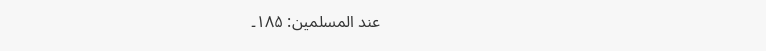عند المسلمین: ۱۸۵۔